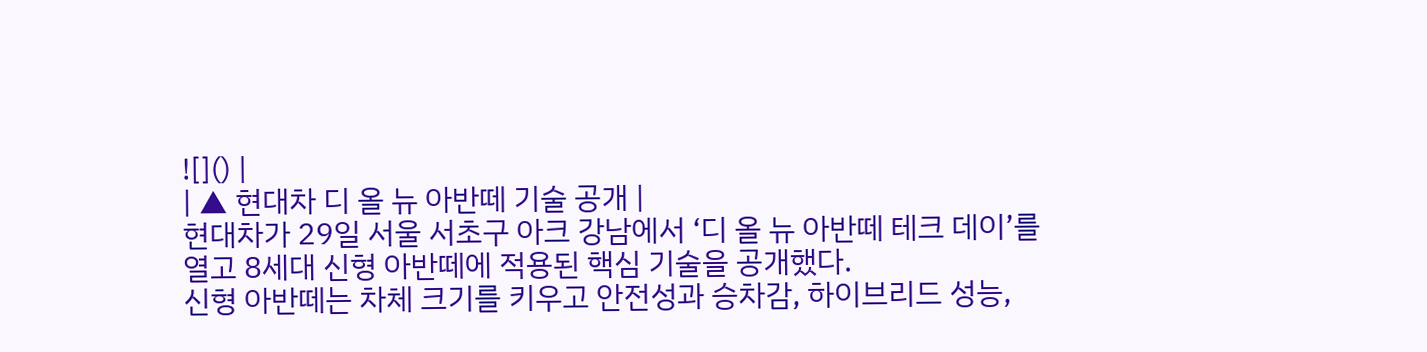![]() |
| ▲ 현대차 디 올 뉴 아반떼 기술 공개 |
현대차가 29일 서울 서초구 아크 강남에서 ‘디 올 뉴 아반떼 테크 데이’를 열고 8세대 신형 아반떼에 적용된 핵심 기술을 공개했다.
신형 아반떼는 차체 크기를 키우고 안전성과 승차감, 하이브리드 성능,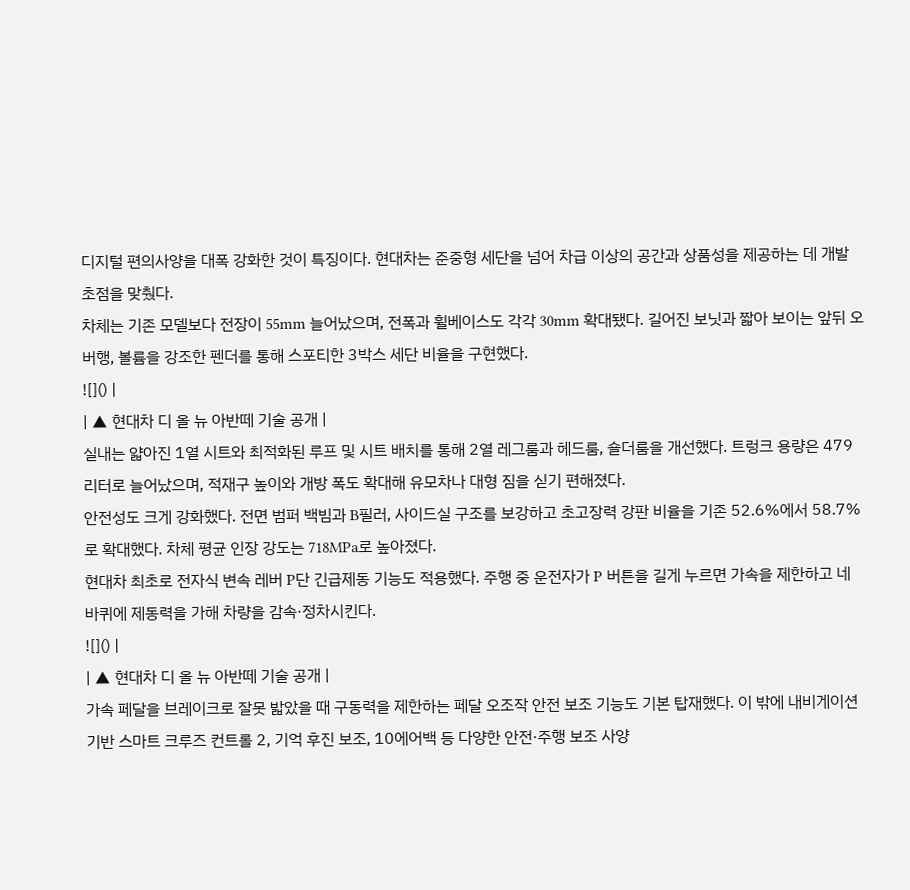디지털 편의사양을 대폭 강화한 것이 특징이다. 현대차는 준중형 세단을 넘어 차급 이상의 공간과 상품성을 제공하는 데 개발 초점을 맞췄다.
차체는 기존 모델보다 전장이 55mm 늘어났으며, 전폭과 휠베이스도 각각 30mm 확대됐다. 길어진 보닛과 짧아 보이는 앞뒤 오버행, 볼륨을 강조한 펜더를 통해 스포티한 3박스 세단 비율을 구현했다.
![]() |
| ▲ 현대차 디 올 뉴 아반떼 기술 공개 |
실내는 얇아진 1열 시트와 최적화된 루프 및 시트 배치를 통해 2열 레그룸과 헤드룸, 숄더룸을 개선했다. 트렁크 용량은 479리터로 늘어났으며, 적재구 높이와 개방 폭도 확대해 유모차나 대형 짐을 싣기 편해졌다.
안전성도 크게 강화했다. 전면 범퍼 백빔과 B필러, 사이드실 구조를 보강하고 초고장력 강판 비율을 기존 52.6%에서 58.7%로 확대했다. 차체 평균 인장 강도는 718MPa로 높아졌다.
현대차 최초로 전자식 변속 레버 P단 긴급제동 기능도 적용했다. 주행 중 운전자가 P 버튼을 길게 누르면 가속을 제한하고 네 바퀴에 제동력을 가해 차량을 감속·정차시킨다.
![]() |
| ▲ 현대차 디 올 뉴 아반떼 기술 공개 |
가속 페달을 브레이크로 잘못 밟았을 때 구동력을 제한하는 페달 오조작 안전 보조 기능도 기본 탑재했다. 이 밖에 내비게이션 기반 스마트 크루즈 컨트롤 2, 기억 후진 보조, 10에어백 등 다양한 안전·주행 보조 사양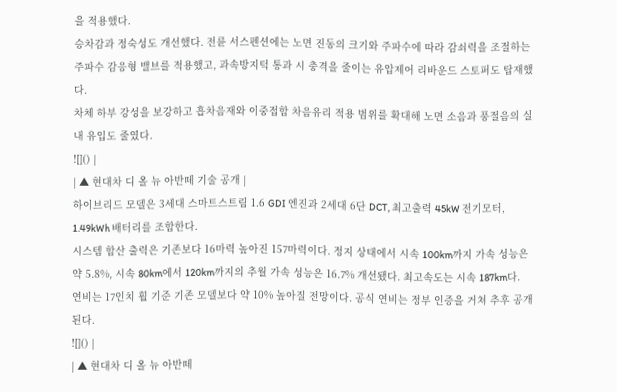을 적용했다.
승차감과 정숙성도 개선했다. 전륜 서스펜션에는 노면 진동의 크기와 주파수에 따라 감쇠력을 조절하는 주파수 감응형 밸브를 적용했고, 과속방지턱 통과 시 충격을 줄이는 유압제어 리바운드 스토퍼도 탑재했다.
차체 하부 강성을 보강하고 흡차음재와 이중접합 차음유리 적용 범위를 확대해 노면 소음과 풍절음의 실내 유입도 줄였다.
![]() |
| ▲ 현대차 디 올 뉴 아반떼 기술 공개 |
하이브리드 모델은 3세대 스마트스트림 1.6 GDI 엔진과 2세대 6단 DCT, 최고출력 45kW 전기모터, 1.49kWh 배터리를 조합한다.
시스템 합산 출력은 기존보다 16마력 높아진 157마력이다. 정지 상태에서 시속 100km까지 가속 성능은 약 5.8%, 시속 80km에서 120km까지의 추월 가속 성능은 16.7% 개선됐다. 최고속도는 시속 187km다.
연비는 17인치 휠 기준 기존 모델보다 약 10% 높아질 전망이다. 공식 연비는 정부 인증을 거쳐 추후 공개된다.
![]() |
| ▲ 현대차 디 올 뉴 아반떼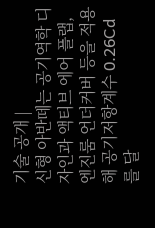기술 공개 |
신형 아반떼는 공기역학 디자인과 액티브 에어 플랩, 엔진룸 언더커버 등을 적용해 공기저항계수 0.26Cd를 달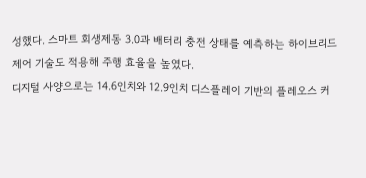성했다. 스마트 회생제동 3.0과 배터리 충전 상태를 예측하는 하이브리드 제어 기술도 적용해 주행 효율을 높였다.
디지털 사양으로는 14.6인치와 12.9인치 디스플레이 기반의 플레오스 커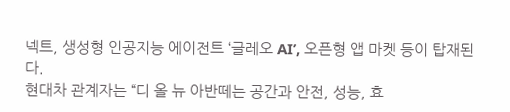넥트, 생성형 인공지능 에이전트 ‘글레오 AI’, 오픈형 앱 마켓 등이 탑재된다.
현대차 관계자는 “디 올 뉴 아반떼는 공간과 안전, 성능, 효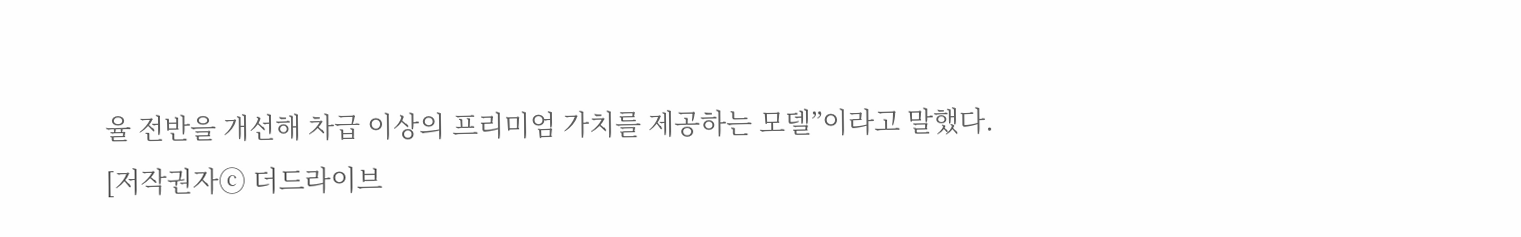율 전반을 개선해 차급 이상의 프리미엄 가치를 제공하는 모델”이라고 말했다.
[저작권자ⓒ 더드라이브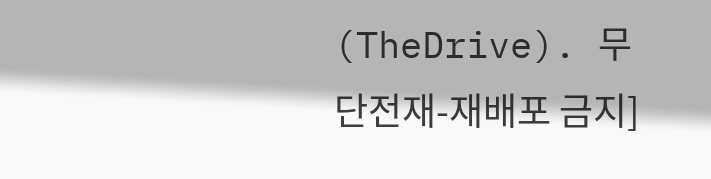(TheDrive). 무단전재-재배포 금지]